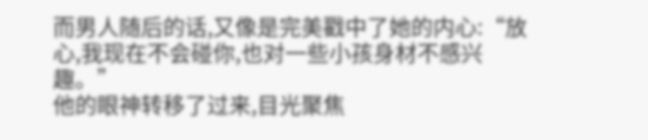而男人随后的话,又像是完美戳中了她的内心:“放心,我现在不会碰你,也对一些小孩身材不感兴趣。”
他的眼神转移了过来,目光聚焦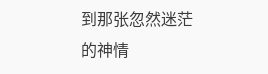到那张忽然迷茫的神情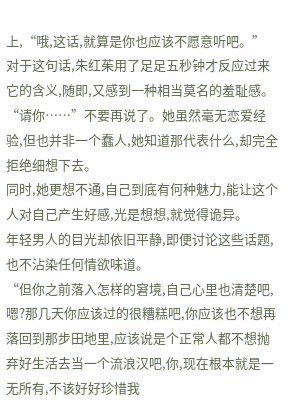上,“哦,这话,就算是你也应该不愿意听吧。”
对于这句话,朱红茱用了足足五秒钟才反应过来它的含义,随即,又感到一种相当莫名的羞耻感。
“请你……”不要再说了。她虽然毫无恋爱经验,但也并非一个蠢人,她知道那代表什么,却完全拒绝细想下去。
同时,她更想不通,自己到底有何种魅力,能让这个人对自己产生好感,光是想想,就觉得诡异。
年轻男人的目光却依旧平静,即便讨论这些话题,也不沾染任何情欲味道。
“但你之前落入怎样的窘境,自己心里也清楚吧,嗯?那几天你应该过的很糟糕吧,你应该也不想再落回到那步田地里,应该说是个正常人都不想抛弃好生活去当一个流浪汉吧,你,现在根本就是一无所有,不该好好珍惜我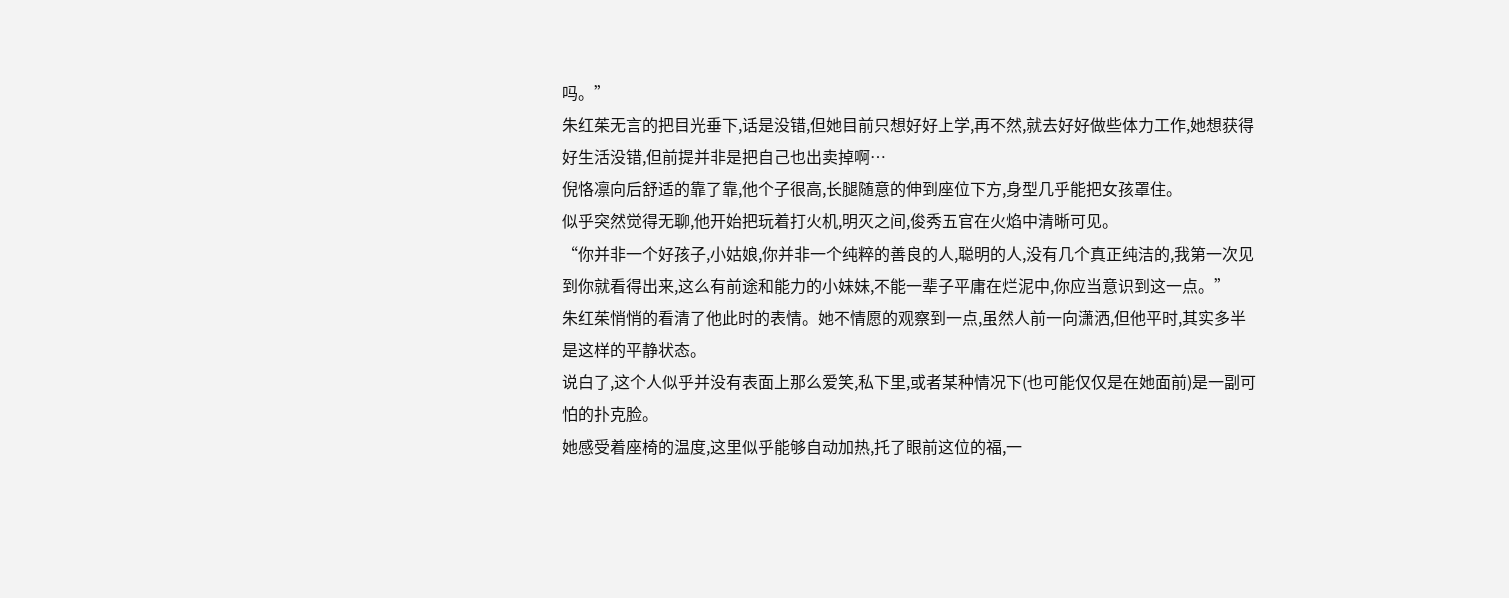吗。”
朱红茱无言的把目光垂下,话是没错,但她目前只想好好上学,再不然,就去好好做些体力工作,她想获得好生活没错,但前提并非是把自己也出卖掉啊…
倪恪凛向后舒适的靠了靠,他个子很高,长腿随意的伸到座位下方,身型几乎能把女孩罩住。
似乎突然觉得无聊,他开始把玩着打火机,明灭之间,俊秀五官在火焰中清晰可见。
“你并非一个好孩子,小姑娘,你并非一个纯粹的善良的人,聪明的人,没有几个真正纯洁的,我第一次见到你就看得出来,这么有前途和能力的小妹妹,不能一辈子平庸在烂泥中,你应当意识到这一点。”
朱红茱悄悄的看清了他此时的表情。她不情愿的观察到一点,虽然人前一向潇洒,但他平时,其实多半是这样的平静状态。
说白了,这个人似乎并没有表面上那么爱笑,私下里,或者某种情况下(也可能仅仅是在她面前)是一副可怕的扑克脸。
她感受着座椅的温度,这里似乎能够自动加热,托了眼前这位的福,一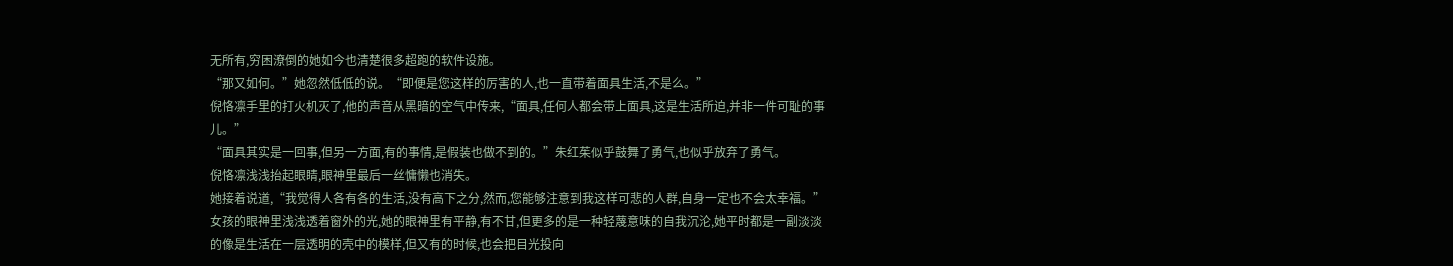无所有,穷困潦倒的她如今也清楚很多超跑的软件设施。
“那又如何。”她忽然低低的说。“即便是您这样的厉害的人,也一直带着面具生活,不是么。”
倪恪凛手里的打火机灭了,他的声音从黑暗的空气中传来,“面具,任何人都会带上面具,这是生活所迫,并非一件可耻的事儿。”
“面具其实是一回事,但另一方面,有的事情,是假装也做不到的。”朱红茱似乎鼓舞了勇气,也似乎放弃了勇气。
倪恪凛浅浅抬起眼睛,眼神里最后一丝慵懒也消失。
她接着说道,“我觉得人各有各的生活,没有高下之分,然而,您能够注意到我这样可悲的人群,自身一定也不会太幸福。”
女孩的眼神里浅浅透着窗外的光,她的眼神里有平静,有不甘,但更多的是一种轻蔑意味的自我沉沦,她平时都是一副淡淡的像是生活在一层透明的壳中的模样,但又有的时候,也会把目光投向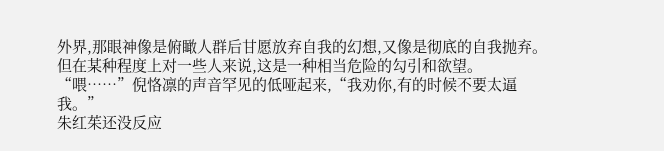外界,那眼神像是俯瞰人群后甘愿放弃自我的幻想,又像是彻底的自我抛弃。
但在某种程度上对一些人来说,这是一种相当危险的勾引和欲望。
“喂……”倪恪凛的声音罕见的低哑起来,“我劝你,有的时候不要太逼我。”
朱红茱还没反应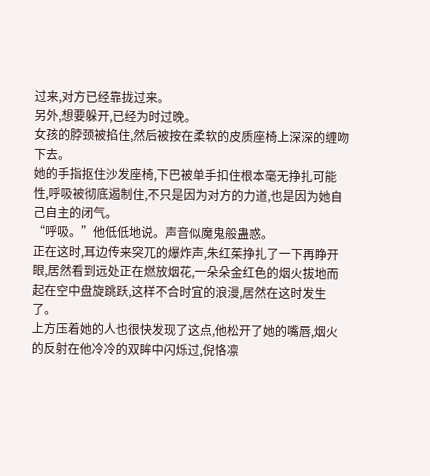过来,对方已经靠拢过来。
另外,想要躲开,已经为时过晚。
女孩的脖颈被掐住,然后被按在柔软的皮质座椅上深深的缠吻下去。
她的手指抠住沙发座椅,下巴被单手扣住根本毫无挣扎可能性,呼吸被彻底遏制住,不只是因为对方的力道,也是因为她自己自主的闭气。
“呼吸。”他低低地说。声音似魔鬼般蛊惑。
正在这时,耳边传来突兀的爆炸声,朱红茱挣扎了一下再睁开眼,居然看到远处正在燃放烟花,一朵朵金红色的烟火拔地而起在空中盘旋跳跃,这样不合时宜的浪漫,居然在这时发生了。
上方压着她的人也很快发现了这点,他松开了她的嘴唇,烟火的反射在他冷冷的双眸中闪烁过,倪恪凛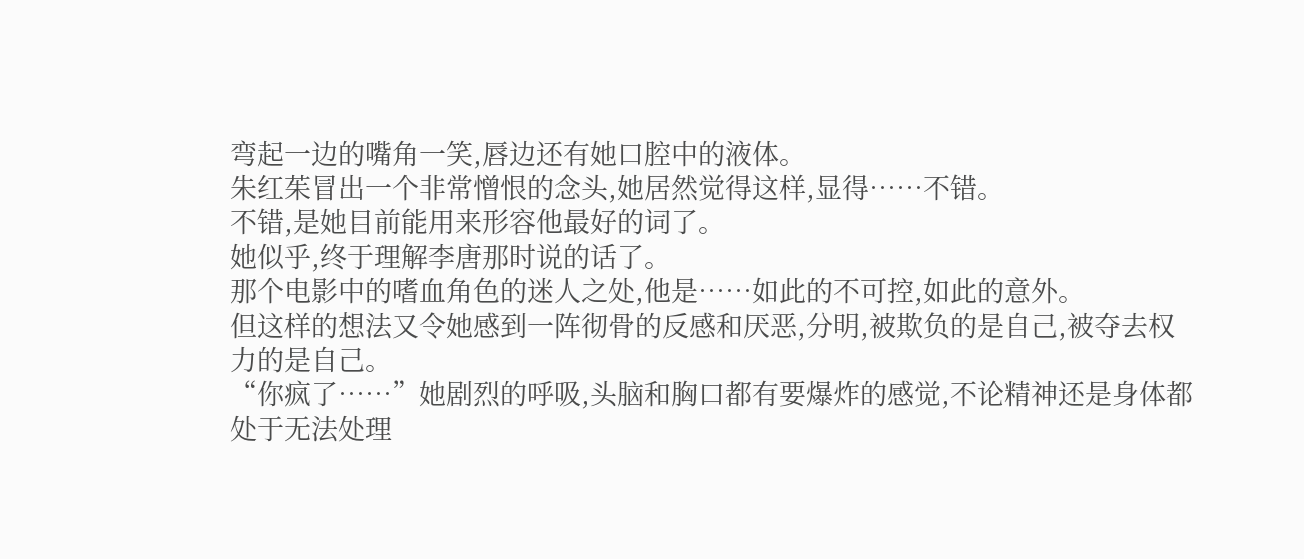弯起一边的嘴角一笑,唇边还有她口腔中的液体。
朱红茱冒出一个非常憎恨的念头,她居然觉得这样,显得……不错。
不错,是她目前能用来形容他最好的词了。
她似乎,终于理解李唐那时说的话了。
那个电影中的嗜血角色的迷人之处,他是……如此的不可控,如此的意外。
但这样的想法又令她感到一阵彻骨的反感和厌恶,分明,被欺负的是自己,被夺去权力的是自己。
“你疯了……”她剧烈的呼吸,头脑和胸口都有要爆炸的感觉,不论精神还是身体都处于无法处理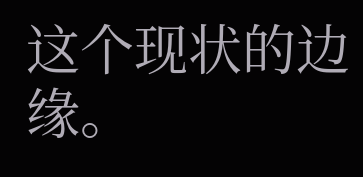这个现状的边缘。